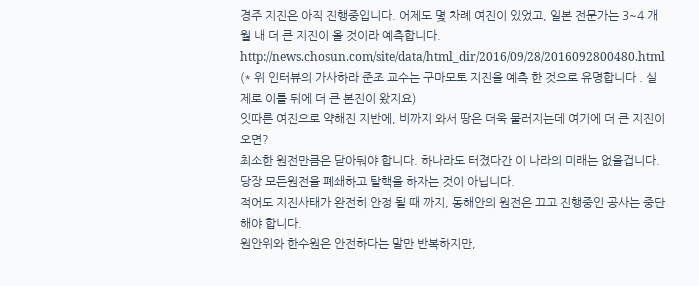경주 지진은 아직 진행중입니다. 어제도 몇 차례 여진이 있었고, 일본 전문가는 3~4 개월 내 더 큰 지진이 올 것이라 예측합니다.
http://news.chosun.com/site/data/html_dir/2016/09/28/2016092800480.html
(* 위 인터뷰의 가사하라 준조 교수는 구마모토 지진을 예측 한 것으로 유명합니다 . 실제로 이틀 뒤에 더 큰 본진이 왔지요)
잇따른 여진으로 약해진 지반에, 비까지 와서 땅은 더욱 물러지는데 여기에 더 큰 지진이 오면?
최소한 원전만큼은 닫아둬야 합니다. 하나라도 터졌다간 이 나라의 미래는 없을겁니다.
당장 모든원전을 폐쇄하고 탈핵을 하자는 것이 아닙니다.
적어도 지진사태가 완전히 안정 될 때 까지, 동해안의 원전은 끄고 진행중인 공사는 중단해야 합니다.
원안위와 한수원은 안전하다는 말만 반복하지만,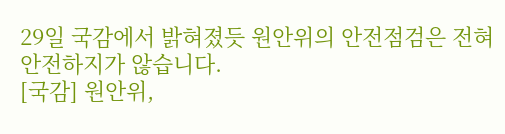29일 국감에서 밝혀졌듯 원안위의 안전점검은 전혀 안전하지가 않습니다.
[국감] 원안위,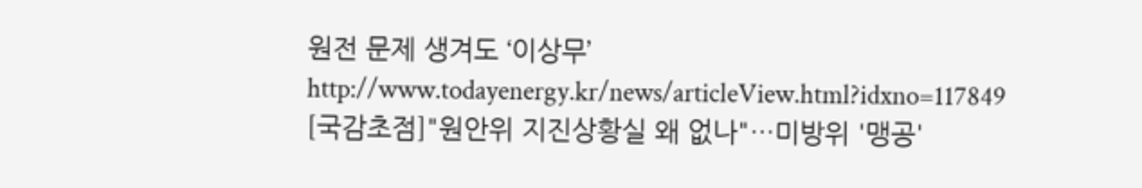원전 문제 생겨도 ‘이상무’
http://www.todayenergy.kr/news/articleView.html?idxno=117849
[국감초점]"원안위 지진상황실 왜 없나"…미방위 '맹공'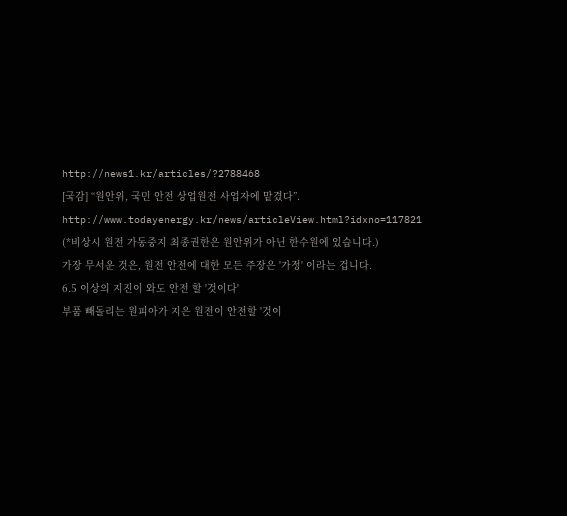http://news1.kr/articles/?2788468
[국감] “원안위, 국민 안전 상업원전 사업자에 맡겼다”.
http://www.todayenergy.kr/news/articleView.html?idxno=117821
(*비상시 원전 가동중지 최종권한은 원안위가 아닌 한수원에 있습니다.)
가장 무서운 것은, 원전 안전에 대한 모든 주장은 '가정' 이라는 겁니다.
6.5 이상의 지진이 와도 안전 할 '것이다'
부품 빼돌리는 원피아가 지은 원전이 안전할 '것이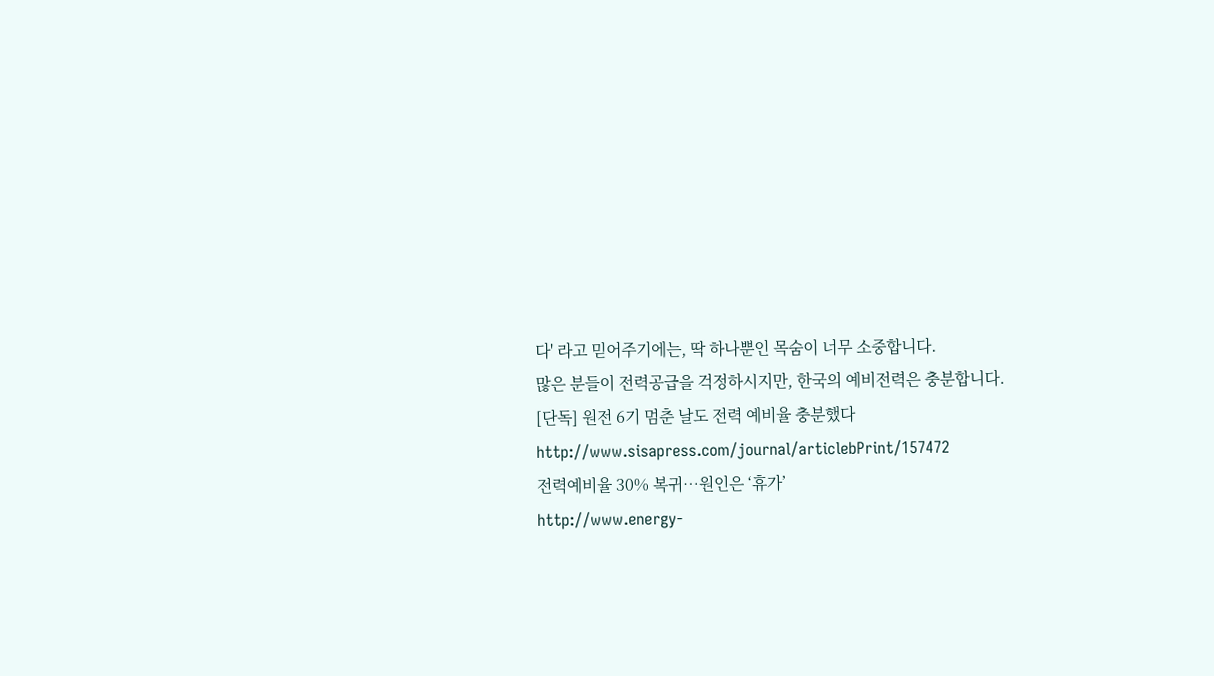다' 라고 믿어주기에는, 딱 하나뿐인 목숨이 너무 소중합니다.
많은 분들이 전력공급을 걱정하시지만, 한국의 예비전력은 충분합니다.
[단독] 원전 6기 멈춘 날도 전력 예비율 충분했다
http://www.sisapress.com/journal/articlebPrint/157472
전력예비율 30% 복귀…원인은 ‘휴가’
http://www.energy-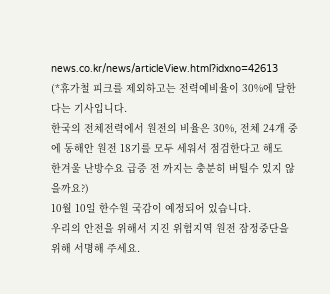news.co.kr/news/articleView.html?idxno=42613
(*휴가철 피크를 제외하고는 전력예비율이 30%에 달한다는 기사입니다.
한국의 전체전력에서 원전의 비율은 30%, 전체 24개 중에 동해안 원전 18기를 모두 세워서 점검한다고 해도
한겨울 난방수요 급증 전 까지는 충분히 버틸수 있지 않을까요?)
10월 10일 한수원 국감이 예정되어 있습니다.
우리의 안전을 위해서 지진 위험지역 원전 잠정중단을 위해 서명해 주세요.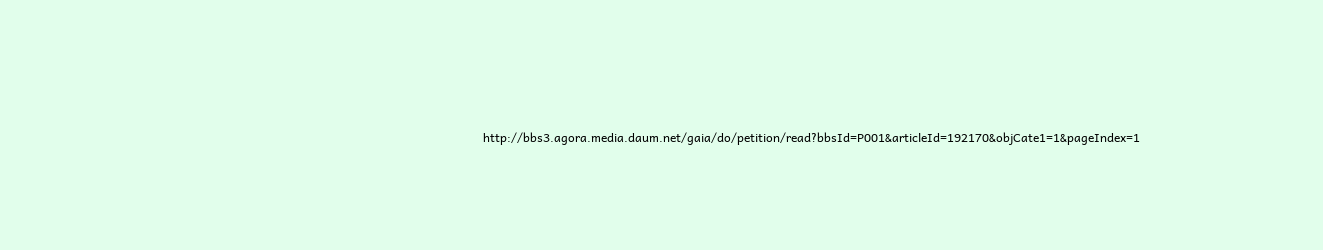http://bbs3.agora.media.daum.net/gaia/do/petition/read?bbsId=P001&articleId=192170&objCate1=1&pageIndex=1